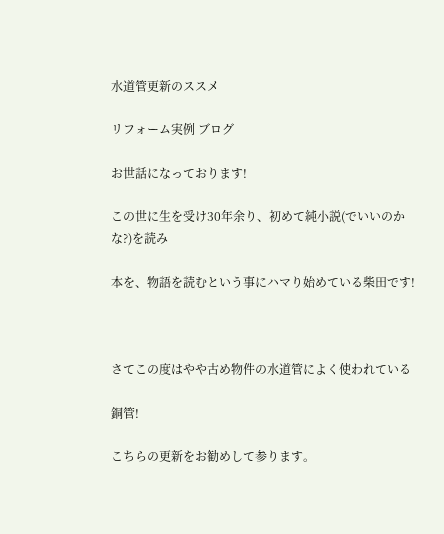水道管更新のススメ

リフォーム実例 ブログ

お世話になっております!

この世に生を受け30年余り、初めて純小説(でいいのかな?)を読み

本を、物語を読むという事にハマり始めている柴田です!



さてこの度はやや古め物件の水道管によく使われている

銅管!

こちらの更新をお勧めして参ります。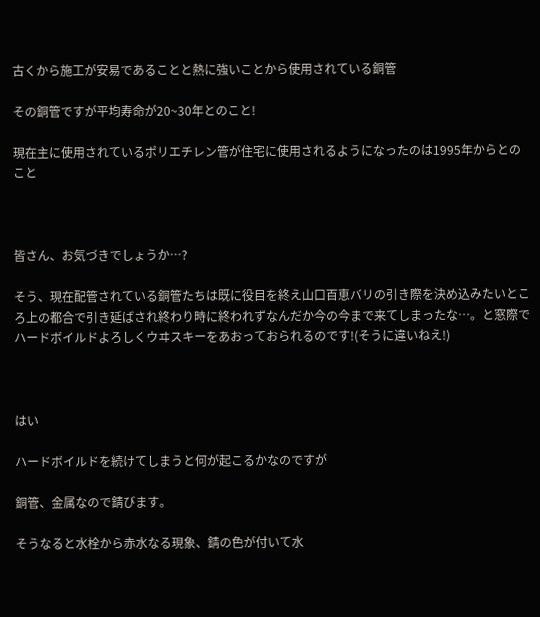古くから施工が安易であることと熱に強いことから使用されている銅管

その銅管ですが平均寿命が20~30年とのこと!

現在主に使用されているポリエチレン管が住宅に使用されるようになったのは1995年からとのこと



皆さん、お気づきでしょうか…?

そう、現在配管されている銅管たちは既に役目を終え山口百恵バリの引き際を決め込みたいところ上の都合で引き延ばされ終わり時に終われずなんだか今の今まで来てしまったな…。と窓際でハードボイルドよろしくウヰスキーをあおっておられるのです!(そうに違いねえ!)



はい

ハードボイルドを続けてしまうと何が起こるかなのですが

銅管、金属なので錆びます。

そうなると水栓から赤水なる現象、錆の色が付いて水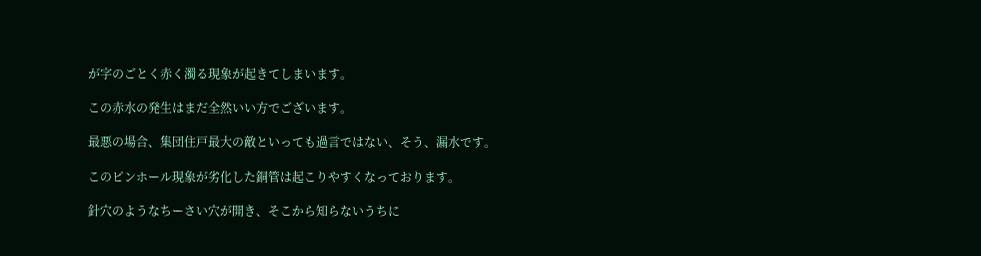が字のごとく赤く濁る現象が起きてしまいます。

この赤水の発生はまだ全然いい方でございます。

最悪の場合、集団住戸最大の敵といっても過言ではない、そう、漏水です。

このピンホール現象が劣化した銅管は起こりやすくなっております。

針穴のようなちーさい穴が開き、そこから知らないうちに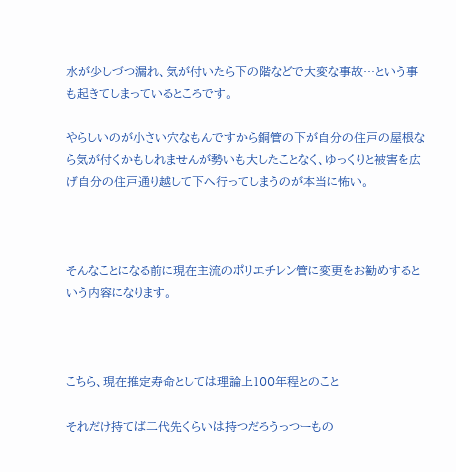水が少しづつ漏れ、気が付いたら下の階などで大変な事故…という事も起きてしまっているところです。

やらしいのが小さい穴なもんですから銅管の下が自分の住戸の屋根なら気が付くかもしれませんが勢いも大したことなく、ゆっくりと被害を広げ自分の住戸通り越して下へ行ってしまうのが本当に怖い。



そんなことになる前に現在主流のポリエチレン管に変更をお勧めするという内容になります。



こちら、現在推定寿命としては理論上100年程とのこと

それだけ持てば二代先くらいは持つだろうっつーもの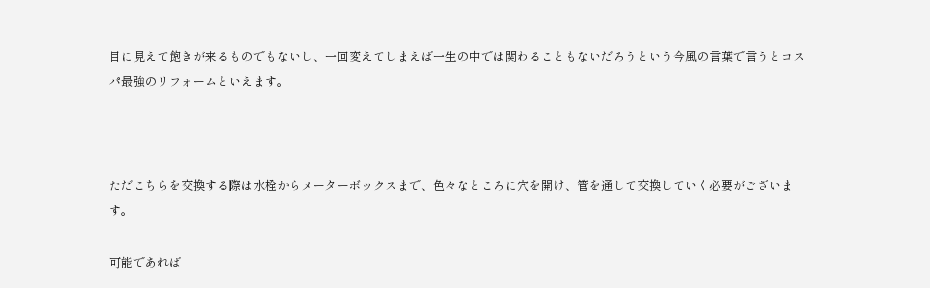目に見えて飽きが来るものでもないし、一回変えてしまえば一生の中では関わることもないだろうという今風の言葉で言うとコスパ最強のリフォームといえます。



ただこちらを交換する際は水栓からメーターボックスまで、色々なところに穴を開け、管を通して交換していく必要がございます。

可能であれば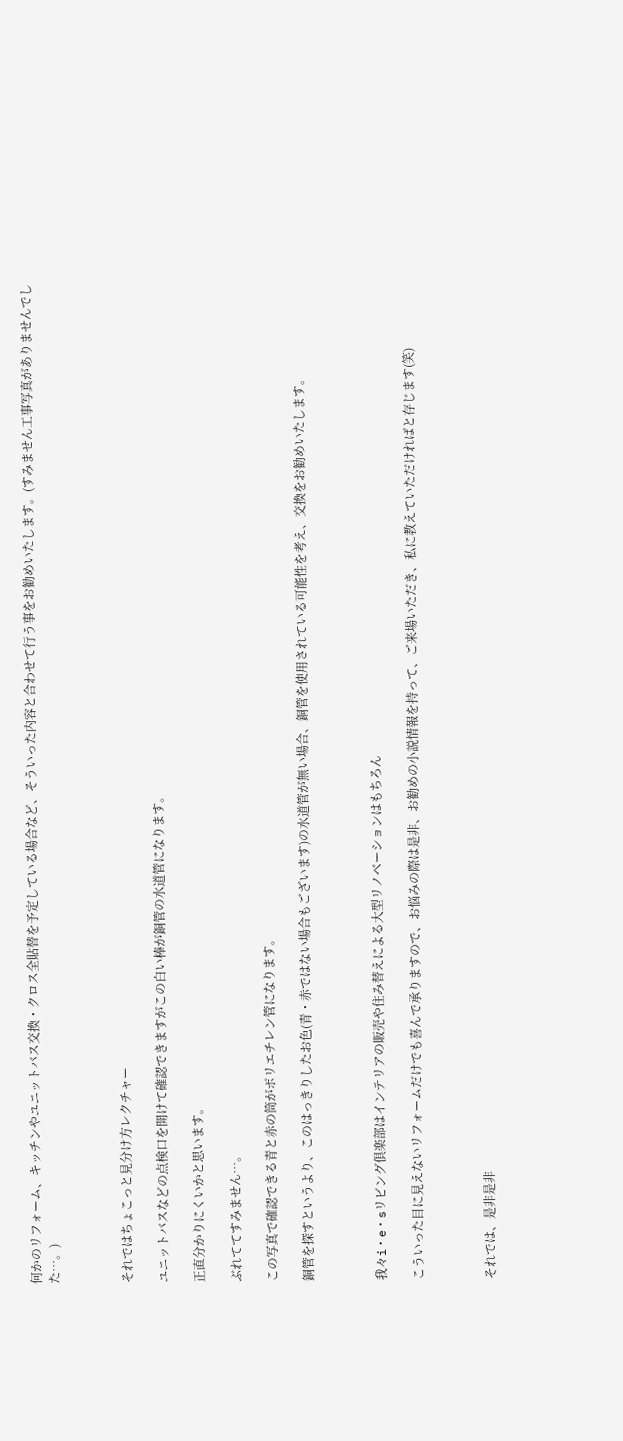何かのリフォーム、キッチンやユニットバス交換・クロス全貼替を予定している場合など、そういった内容と合わせて行う事をお勧めいたします。(すみません工事写真がありませんでした…。)



それではちょこっと見分け方レクチャー

ユニットバスなどの点検口を開けて確認できますがこの白い棒が銅管の水道管になります。

正直分かりにくいかと思います。

ぶれててすみません…。

この写真で確認できる青と赤の筒がポリエチレン管になります。

銅管を探すというより、このはっきりしたお色(青・赤ではない場合もございます)の水道管が無い場合、銅管を使用されている可能性を考え、交換をお勧めいたします。



我々i・e・sリビング倶楽部はインテリアの販売や住み替えによる大型リノベーションはもちろん

こういった目に見えないリフォームだけでも喜んで承りますので、お悩みの際は是非、お勧めの小説情報を持って、ご来場いただき、私に教えていただければと存じます(笑)



それでは、是非是非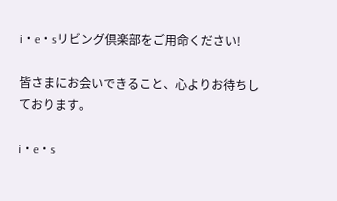i・e・sリビング倶楽部をご用命ください!

皆さまにお会いできること、心よりお待ちしております。

i・e・s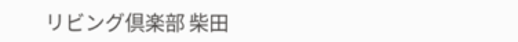リビング倶楽部 柴田